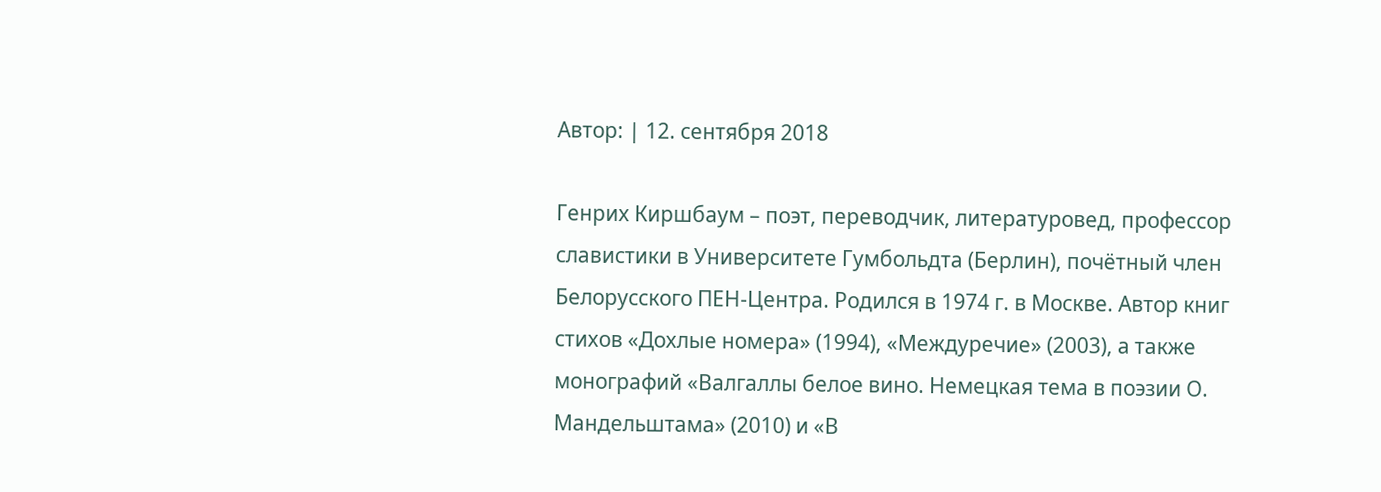Автор: | 12. сентября 2018

Генрих Киршбаум – поэт, переводчик, литературовед, профессор славистики в Университете Гумбольдта (Берлин), почётный член Белорусского ПЕН-Центра. Родился в 1974 г. в Москве. Автор книг стихов «Дохлые номера» (1994), «Междуречие» (2003), а также монографий «Валгаллы белое вино. Немецкая тема в поэзии О. Мандельштама» (2010) и «В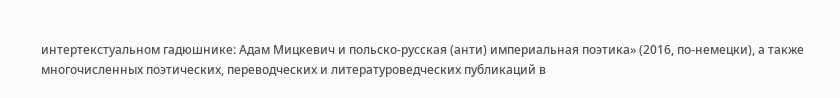интертекстуальном гадюшнике: Адам Мицкевич и польско-русская (анти) империальная поэтика» (2016, по-немецки), а также многочисленных поэтических, переводческих и литературоведческих публикаций в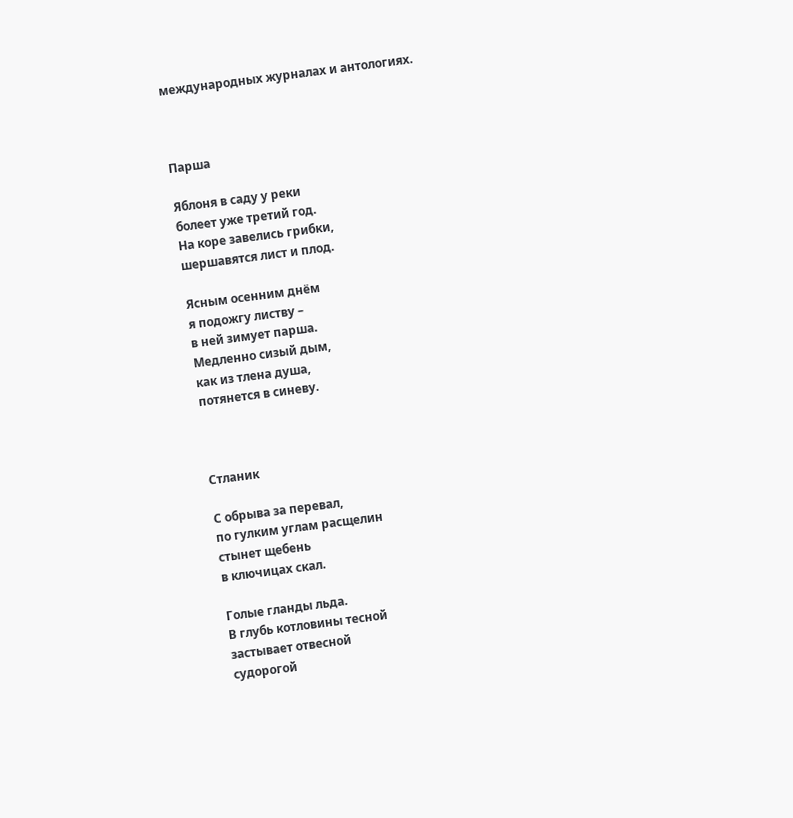международных журналах и антологиях.



Парша

Яблоня в саду у реки
болеет уже третий год.
На коре завелись грибки,
шершавятся лист и плод.

Ясным осенним днём
я подожгу листву –
в ней зимует парша.
Медленно сизый дым,
как из тлена душа,
потянется в синеву.



Стланик

С обрыва за перевал,
по гулким углам расщелин
стынет щебень
в ключицах скал.

Голые гланды льда.
В глубь котловины тесной
застывает отвесной
судорогой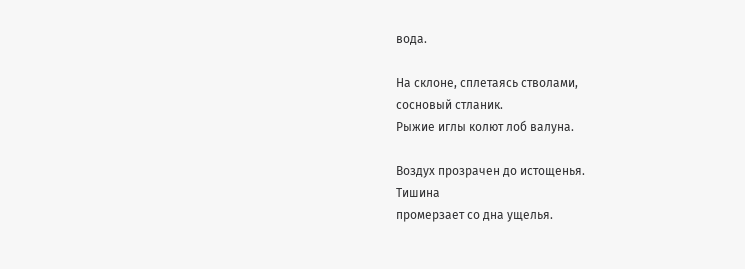вода.

На склоне, сплетаясь стволами,
сосновый стланик.
Рыжие иглы колют лоб валуна.

Воздух прозрачен до истощенья.
Тишина
промерзает со дна ущелья.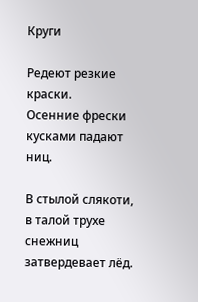Круги

Редеют резкие краски.
Осенние фрески кусками падают ниц.

В стылой слякоти,
в талой трухе снежниц
затвердевает лёд.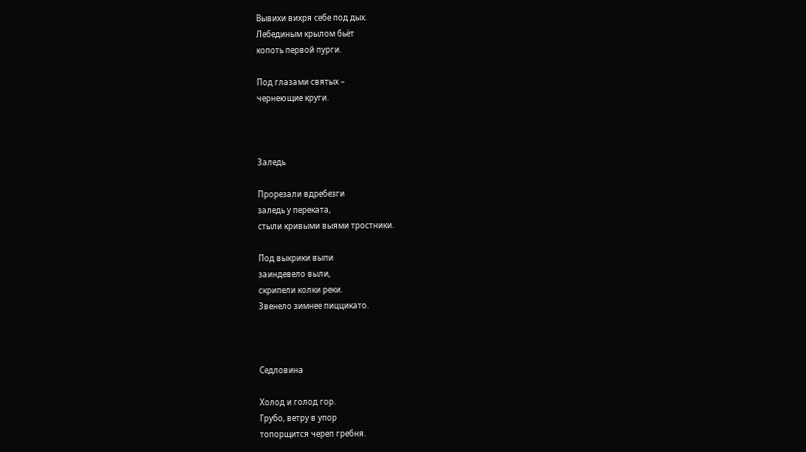Вывихи вихря себе под дых.
Лебединым крылом бьёт
копоть первой пурги.

Под глазами святых –
чернеющие круги.



Заледь

Прорезали вдребезги
заледь у переката,
стыли кривыми выями тростники.

Под выкрики выпи
заиндевело выли,
скрипели колки реки.
Звенело зимнее пиццикато.



Седловина

Холод и голод гор.
Грубо, ветру в упор
топорщится череп гребня.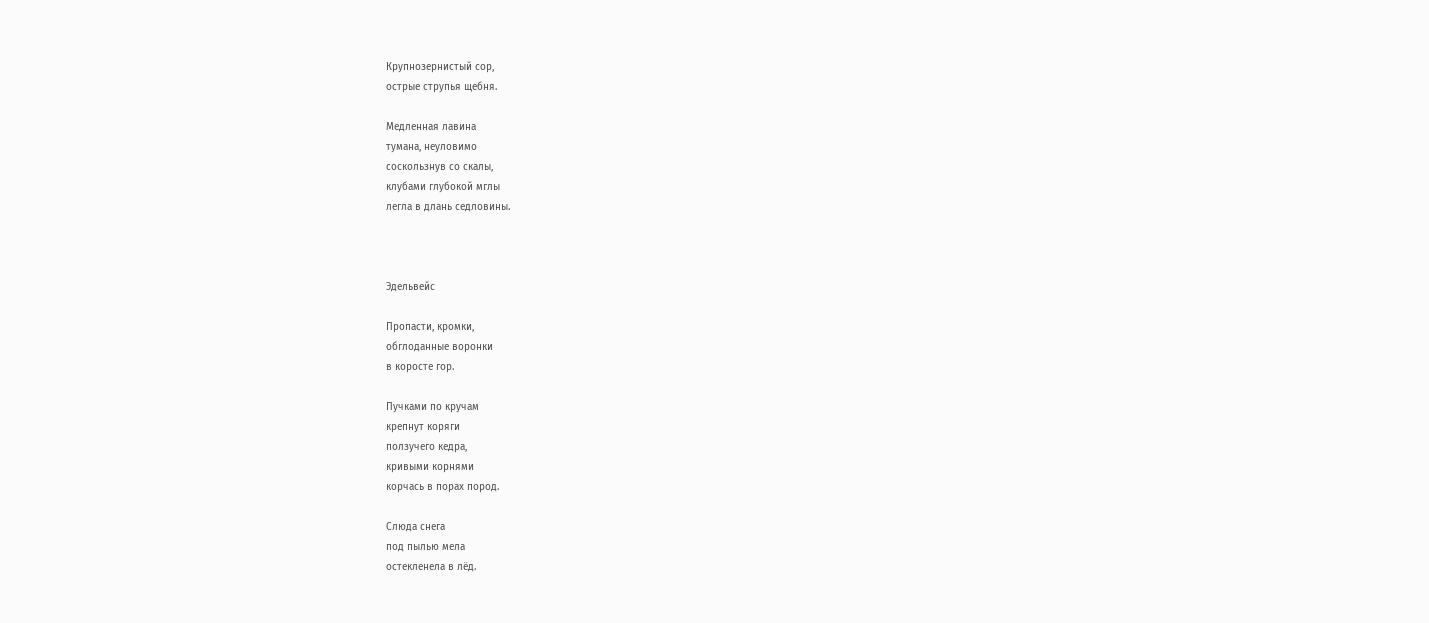Крупнозернистый сор,
острые струпья щебня.

Медленная лавина
тумана, неуловимо
соскользнув со скалы,
клубами глубокой мглы
легла в длань седловины.



Эдельвейс

Пропасти, кромки,
обглоданные воронки
в коросте гор.

Пучками по кручам
крепнут коряги
ползучего кедра,
кривыми корнями
корчась в порах пород.

Слюда снега
под пылью мела
остекленела в лёд.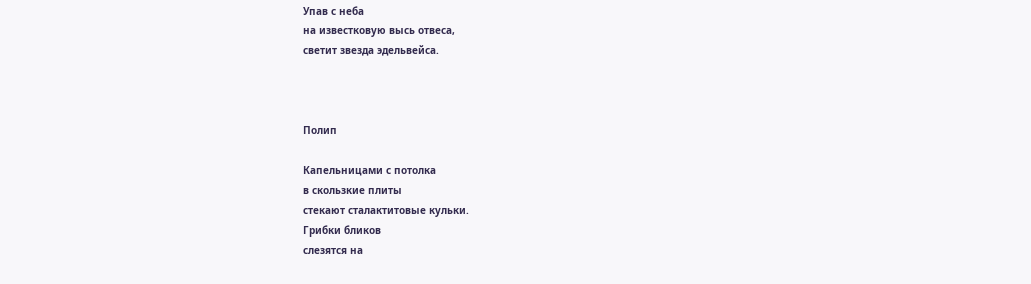Упав с неба
на известковую высь отвеса,
светит звезда эдельвейса.



Полип

Капельницами с потолка
в скользкие плиты
стекают сталактитовые кульки.
Грибки бликов
слезятся на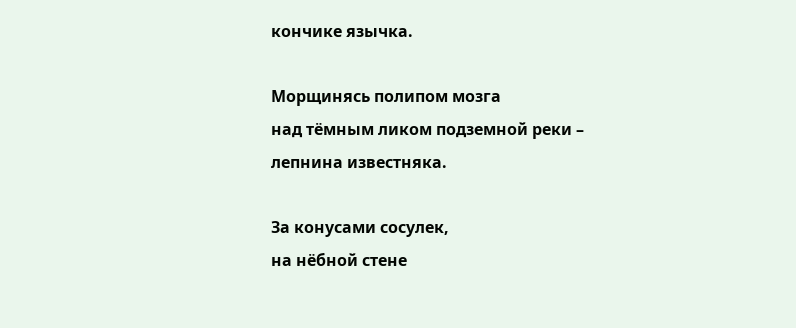кончике язычка.

Морщинясь полипом мозга
над тёмным ликом подземной реки –
лепнина известняка.

За конусами сосулек,
на нёбной стене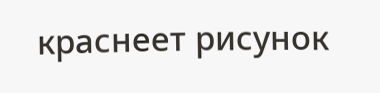краснеет рисунок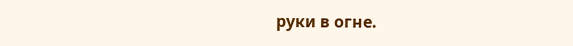руки в огне.